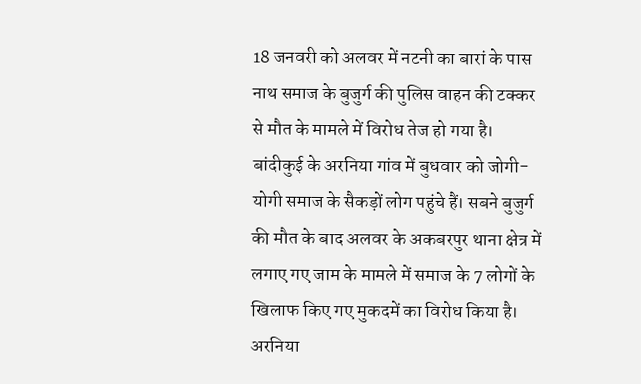18 जनवरी को अलवर में नटनी का बारां के पास नाथ समाज के बुजुर्ग की पुलिस वाहन की टक्कर से मौत के मामले में विरोध तेज हो गया है। बांदीकुई के अरनिया गांव में बुधवार को जोगी-योगी समाज के सैकड़ों लोग पहुंचे हैं। सबने बुजुर्ग की मौत के बाद अलवर के अकबरपुर थाना क्षेत्र में लगाए गए जाम के मामले में समाज के 7 लोगों के खिलाफ किए गए मुकदमें का विरोध किया है। अरनिया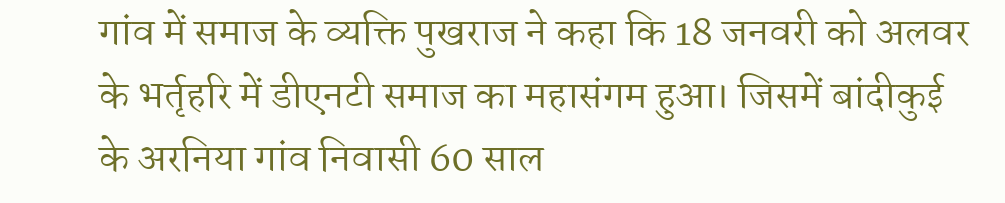गांव में समाज के व्यक्ति पुखराज ने कहा कि 18 जनवरी को अलवर के भर्तृहरि में डीएनटी समाज का महासंगम हुआ। जिसमें बांदीकुई के अरनिया गांव निवासी 60 साल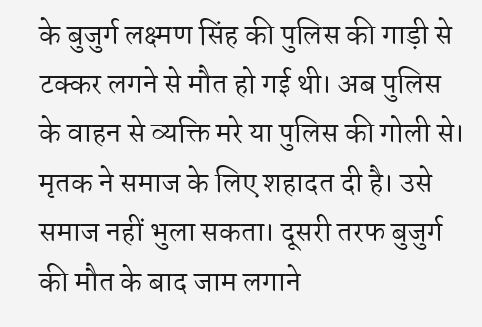के बुजुर्ग लक्ष्मण सिंह की पुलिस की गाड़ी से टक्कर लगने से मौत हो गई थी। अब पुलिस के वाहन से व्यक्ति मरे या पुलिस की गोली से। मृतक ने समाज के लिए शहादत दी है। उसे समाज नहीं भुला सकता। दूसरी तरफ बुजुर्ग की मौत के बाद जाम लगाने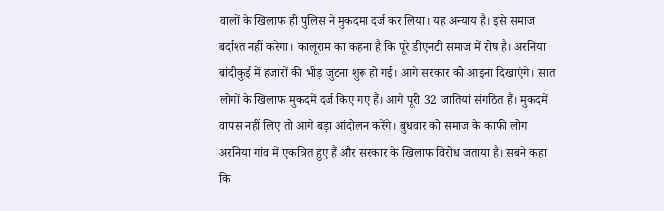वालों के खिलाफ ही पुलिस ने मुकदमा दर्ज कर लिया। यह अन्याय है। इसे समाज बर्दाश्त नहीं करेगा। कालूराम का कहना है कि पूरे डीएनटी समाज में रोष है। अरनिया बांदीकुई में हजारों की भीड़ जुटना शुरू हो गई। आगे सरकार को आइना दिखाएंगे। सात लोगों के खिलाफ मुकदमें दर्ज किए गए हैं। आगे पूरी 32 जातियां संगठित हैं। मुकदमें वापस नहीं लिए तो आगे बड़ा आंदोलन करेंगे। बुधवार को समाज के काफी लोग अरनिया गांव में एकत्रित हुए हैं और सरकार के खिलाफ विरोध जताया है। सबने कहा कि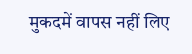मुकदमें वापस नहीं लिए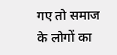गए तो समाज के लोगों का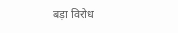बड़ा विरोध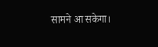सामने आ सकेगा।